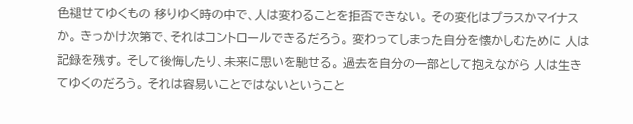色褪せてゆくもの 移りゆく時の中で、人は変わることを拒否できない。 その変化はプラスかマイナスか。 きっかけ次第で、それはコントロールできるだろう。 変わってしまった自分を懐かしむために 人は記録を残す。 そして後悔したり、未来に思いを馳せる。 過去を自分の一部として抱えながら 人は生きてゆくのだろう。 それは容易いことではないということ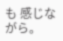も 感じながら。